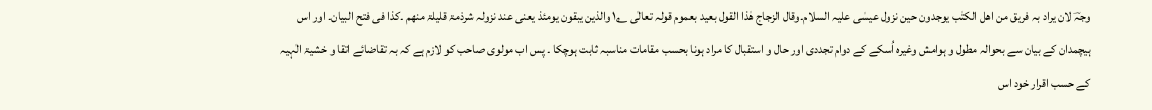وجہؔ لان یراد بہ فریق من اھل الکتٰب یوجدون حین نزول عیسٰی علیہ السلام۔وقال الزجاج ھٰذا القول بعید بعموم قولہ تعالٰی ۱؂ والذین یبقون یومئذ یعنی عند نزولہ شرذمۃ قلیلۃ منھم ۔کذا فی فتح البیان۔ اور اس ہیچمدان کے بیان سے بحوالہ مطول و ہوامش وغیرہ اُسکے کے دوام تجددی اور حال و استقبال کا مراد ہونا بحسب مقامات مناسبہ ثابت ہوچکا ۔ پس اب مولوی صاحب کو لازم ہے کہ بہ تقاضائے اتقا و خشیۃ الٰہیہ کے حسب اقرار خود اس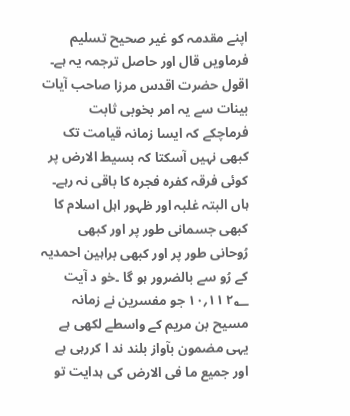اپنے مقدمہ کو غیر صحیح تسلیم فرماویں قال اور حاصل ترجمہ یہ ہے۔ اقول حضرت اقدس مرزا صاحب آیات بینات سے یہ امر بخوبی ثابت فرماچکے کہ ایسا زمانہ قیامت تک کبھی نہیں آسکتا کہ بسیط الارض پر کوئی فرقہ کفرہ فجرہ کا باقی نہ رہے۔ ہاں البتہ غلبہ اور ظہور اہل اسلام کا کبھی جسمانی طور پر اور کبھی رُوحانی طور پر اور کبھی براہین احمدیہ کے رُو سے بالضرور ہو گا ۔خو د آیت ۲؂ ۱۱؍۱۰ جو مفسرین نے زمانہ مسیح بن مریم کے واسطے لکھی ہے یہی مضمون بآواز بلند ند ا کررہی ہے اور جمیع ما فی الارض کی ہدایت تو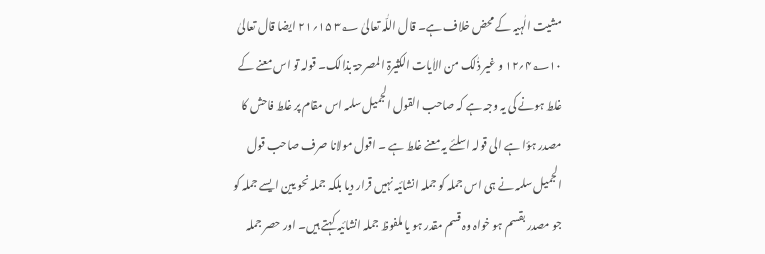مشیت الٰہیہ کے محض خلاف ہے۔ قال اللّٰہ تعالیٰ ۳؂ ۱۵؍۲۱ ایضا قال تعالیٰ ۴؂۱۰؍۱۲ و غیر ذٰلک من الاٰیات الکثیرۃ المصرحۃ بذالک۔ قولہ تو اس معنے کے غلط ہونے کی یہ وجہ ہے کہ صاحب القول الجمیل سلمہ اس مقام پر غلط فاحش کا مصدر ہؤا ہے الی قولہ اسلئے یہ معنے غلط ہے ۔ اقول مولانا صرف صاحب قول الجمیل سلمہ نے ہی اس جملہ کو جملہ انشائیہ نہیں قرار دیا بلکہ جملہ نحو یین ایسے جملہ کو جو مصدر بقسم ہو خواہ وہ قسم مقدر ہو یا ملفوظ جملہ انشائیہ کہتے ہیں۔ اور حصر جملہ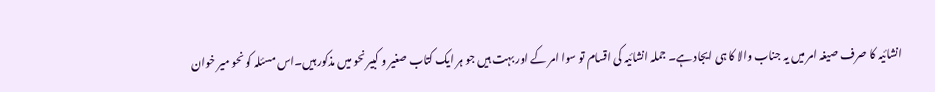انشائیہ کا صرف صیغہ امر میں یہ جناب والا کا ہی ایجاد ہے۔ جملہ انشائیہ کی اقسام تو سوا امر کے اور بہت ہیں جو ہر ایک کتاب صغیر و کبیر نحو میں مذکور ہیں۔اس مسئلہ کو نحو میر خوان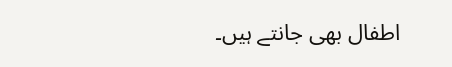اطفال بھی جانتے ہیں۔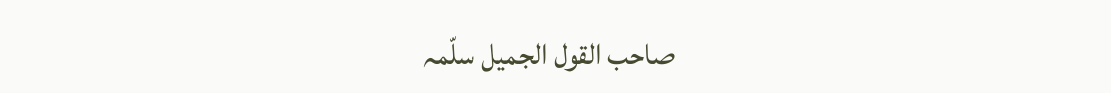صاحب القول الجمیل سلّمہ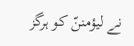نے لیؤمننّ کو ہرگز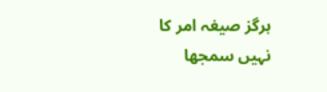ہرگز صیغہ امر کا نہیں سمجھا